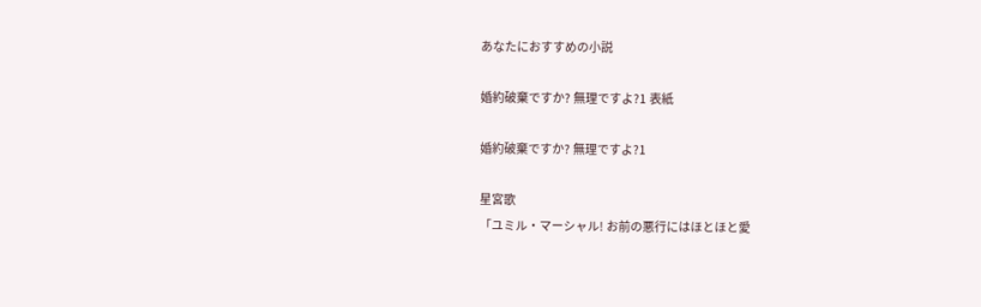あなたにおすすめの小説

婚約破棄ですか? 無理ですよ?1 表紙

婚約破棄ですか? 無理ですよ?1

星宮歌
「ユミル・マーシャル! お前の悪行にはほとほと愛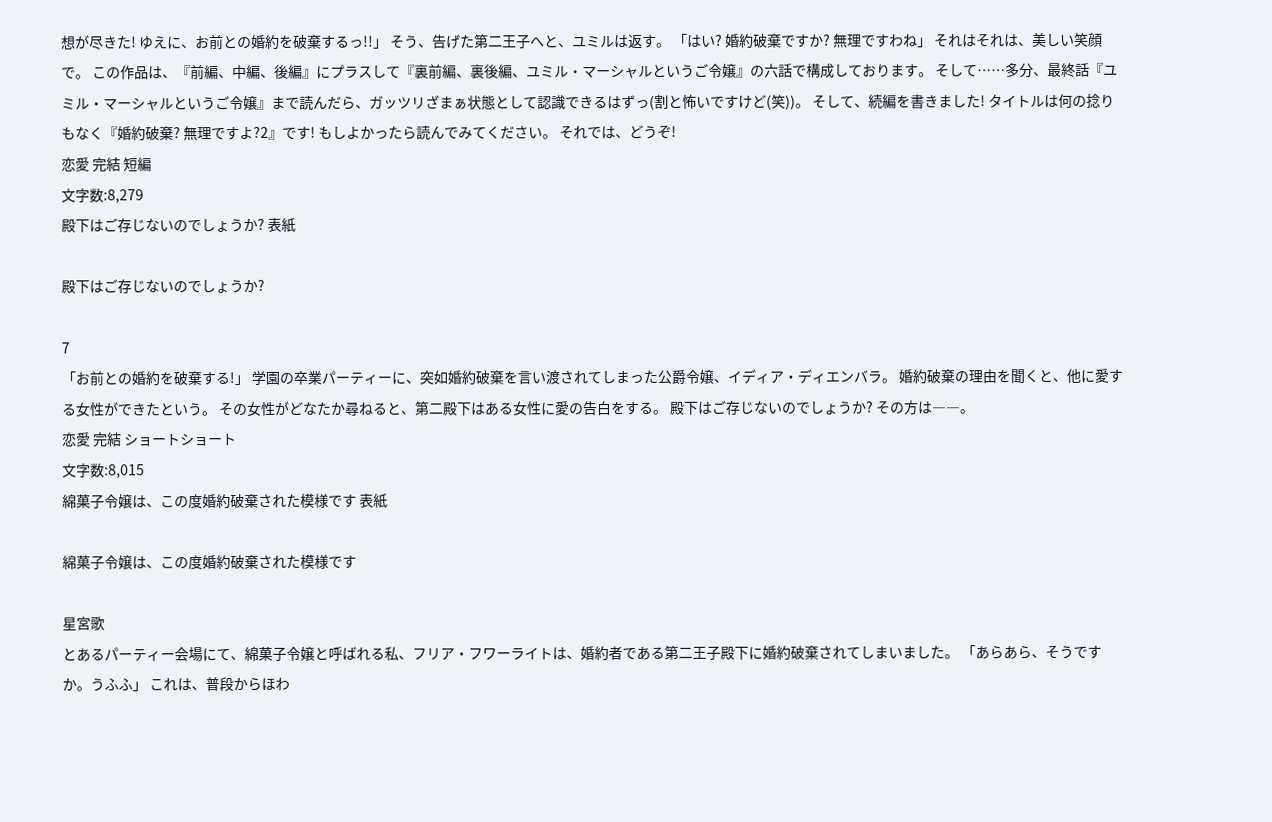想が尽きた! ゆえに、お前との婚約を破棄するっ!!」 そう、告げた第二王子へと、ユミルは返す。 「はい? 婚約破棄ですか? 無理ですわね」 それはそれは、美しい笑顔で。 この作品は、『前編、中編、後編』にプラスして『裏前編、裏後編、ユミル・マーシャルというご令嬢』の六話で構成しております。 そして……多分、最終話『ユミル・マーシャルというご令嬢』まで読んだら、ガッツリざまぁ状態として認識できるはずっ(割と怖いですけど(笑))。 そして、続編を書きました! タイトルは何の捻りもなく『婚約破棄? 無理ですよ?2』です! もしよかったら読んでみてください。 それでは、どうぞ!
恋愛 完結 短編
文字数:8,279
殿下はご存じないのでしょうか? 表紙

殿下はご存じないのでしょうか?

7
「お前との婚約を破棄する!」 学園の卒業パーティーに、突如婚約破棄を言い渡されてしまった公爵令嬢、イディア・ディエンバラ。 婚約破棄の理由を聞くと、他に愛する女性ができたという。 その女性がどなたか尋ねると、第二殿下はある女性に愛の告白をする。 殿下はご存じないのでしょうか? その方は――。
恋愛 完結 ショートショート
文字数:8,015
綿菓子令嬢は、この度婚約破棄された模様です 表紙

綿菓子令嬢は、この度婚約破棄された模様です

星宮歌
とあるパーティー会場にて、綿菓子令嬢と呼ばれる私、フリア・フワーライトは、婚約者である第二王子殿下に婚約破棄されてしまいました。 「あらあら、そうですか。うふふ」 これは、普段からほわ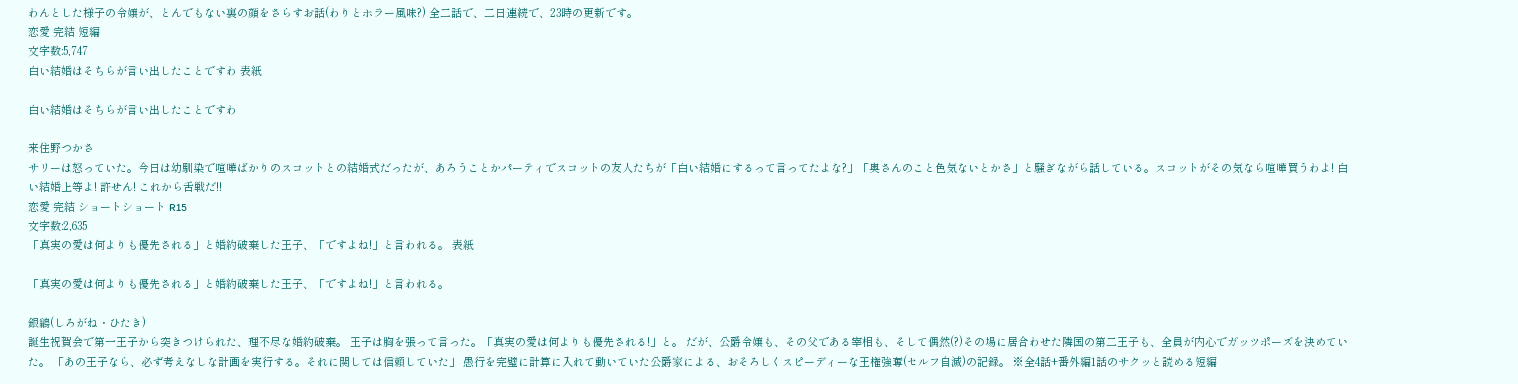わんとした様子の令嬢が、とんでもない裏の顔をさらすお話(わりとホラー風味?) 全二話で、二日連続で、23時の更新です。
恋愛 完結 短編
文字数:5,747
白い結婚はそちらが言い出したことですわ 表紙

白い結婚はそちらが言い出したことですわ

来住野つかさ
サリーは怒っていた。今日は幼馴染で喧嘩ばかりのスコットとの結婚式だったが、あろうことかパーティでスコットの友人たちが「白い結婚にするって言ってたよな?」「奥さんのこと色気ないとかさ」と騒ぎながら話している。スコットがその気なら喧嘩買うわよ! 白い結婚上等よ! 許せん! これから舌戦だ!!
恋愛 完結 ショートショート R15
文字数:2,635
「真実の愛は何よりも優先される」と婚約破棄した王子、「ですよね!」と言われる。 表紙

「真実の愛は何よりも優先される」と婚約破棄した王子、「ですよね!」と言われる。

銀鶲(しろがね・ひたき)
誕生祝賀会で第一王子から突きつけられた、理不尽な婚約破棄。 王子は胸を張って言った。「真実の愛は何よりも優先される!」と。 だが、公爵令嬢も、その父である宰相も、そして偶然(?)その場に居合わせた隣国の第二王子も、全員が内心でガッツポーズを決めていた。 「あの王子なら、必ず考えなしな計画を実行する。それに関しては信頼していた」 愚行を完璧に計算に入れて動いていた公爵家による、おそろしくスピーディーな王権強奪(セルフ自滅)の記録。 ※全4話+番外編1話のサクッと読める短編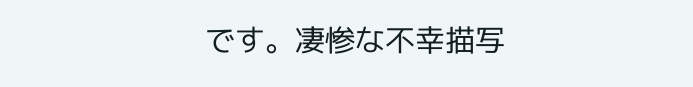です。凄惨な不幸描写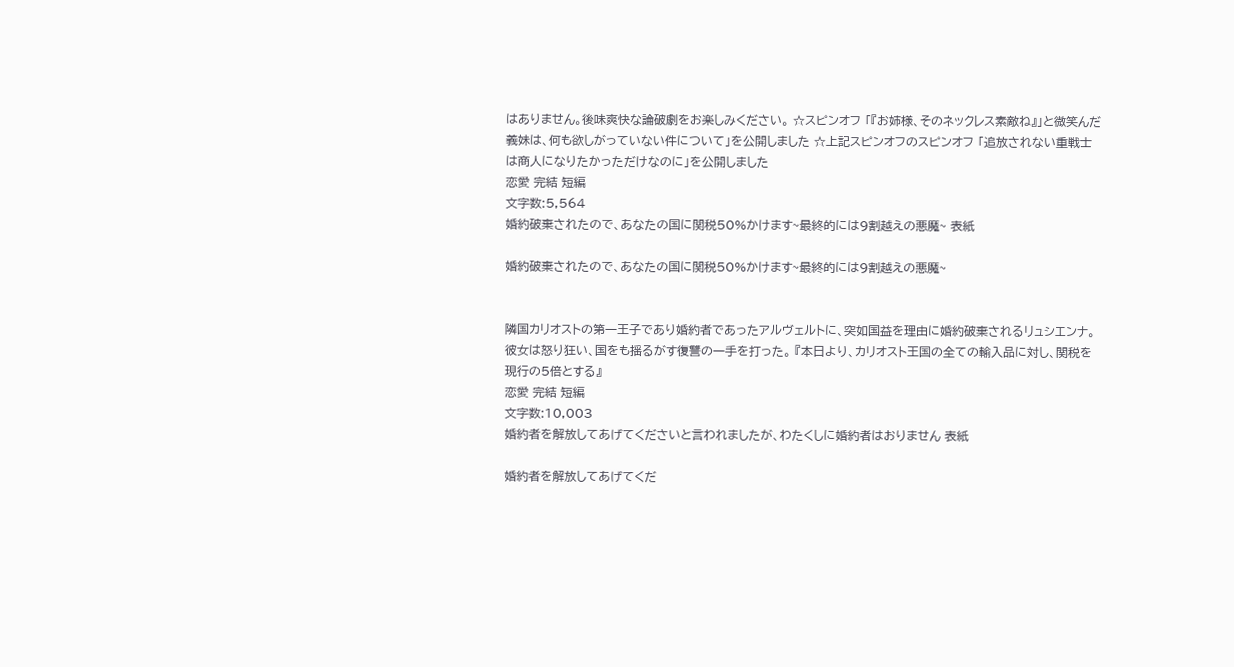はありません。後味爽快な論破劇をお楽しみください。 ☆スピンオフ 「『お姉様、そのネックレス素敵ね』」と微笑んだ義妹は、何も欲しがっていない件について」を公開しました ☆上記スピンオフのスピンオフ 「追放されない重戦士は商人になりたかっただけなのに」を公開しました
恋愛 完結 短編
文字数:5,564
婚約破棄されたので、あなたの国に関税50%かけます~最終的には9割越えの悪魔~ 表紙

婚約破棄されたので、あなたの国に関税50%かけます~最終的には9割越えの悪魔~


隣国カリオストの第一王子であり婚約者であったアルヴェルトに、突如国益を理由に婚約破棄されるリュシエンナ。 彼女は怒り狂い、国をも揺るがす復讐の一手を打った。 『本日より、カリオスト王国の全ての輸入品に対し、関税を現行の5倍とする』
恋愛 完結 短編
文字数:10,003
婚約者を解放してあげてくださいと言われましたが、わたくしに婚約者はおりません 表紙

婚約者を解放してあげてくだ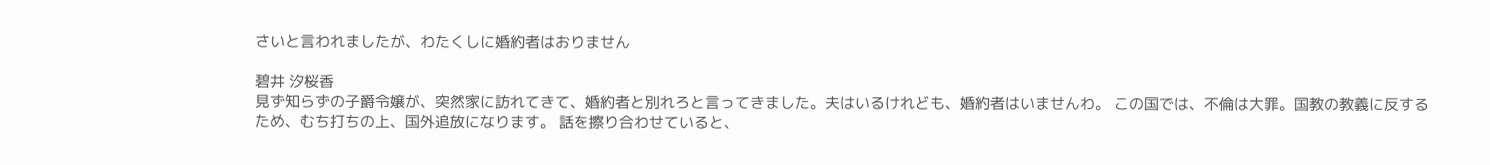さいと言われましたが、わたくしに婚約者はおりません

碧井 汐桜香
見ず知らずの子爵令嬢が、突然家に訪れてきて、婚約者と別れろと言ってきました。夫はいるけれども、婚約者はいませんわ。 この国では、不倫は大罪。国教の教義に反するため、むち打ちの上、国外追放になります。 話を擦り合わせていると、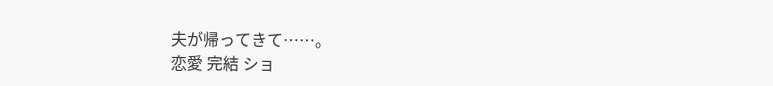夫が帰ってきて……。
恋愛 完結 ショ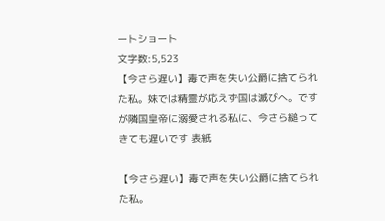ートショート
文字数:5,523
【今さら遅い】毒で声を失い公爵に捨てられた私。妹では精霊が応えず国は滅びへ。ですが隣国皇帝に溺愛される私に、今さら縋ってきても遅いです 表紙

【今さら遅い】毒で声を失い公爵に捨てられた私。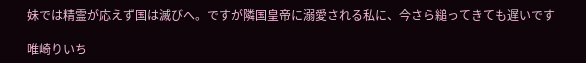妹では精霊が応えず国は滅びへ。ですが隣国皇帝に溺愛される私に、今さら縋ってきても遅いです

唯崎りいち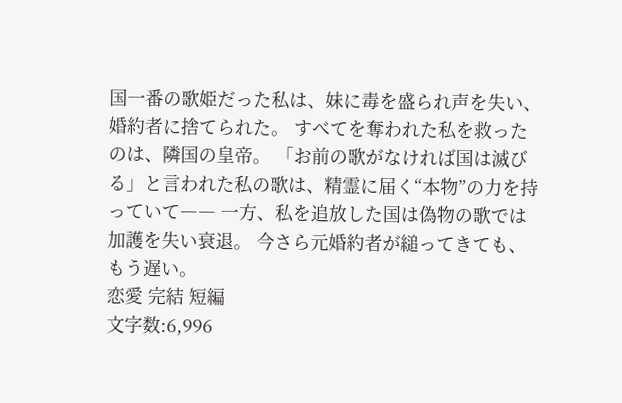国一番の歌姫だった私は、妹に毒を盛られ声を失い、婚約者に捨てられた。 すべてを奪われた私を救ったのは、隣国の皇帝。 「お前の歌がなければ国は滅びる」と言われた私の歌は、精霊に届く“本物”の力を持っていて―― 一方、私を追放した国は偽物の歌では加護を失い衰退。 今さら元婚約者が縋ってきても、もう遅い。
恋愛 完結 短編
文字数:6,996